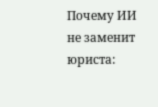Почему ИИ не заменит юриста: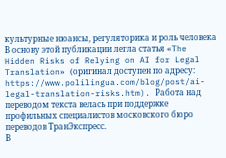культурные нюансы, регуляторика и роль человека
В основу этой публикации легла статья «The Hidden Risks of Relying on AI for Legal Translation» (оригинал доступен по адресу: https://www.polilingua.com/blog/post/ai-legal-translation-risks.htm). Работа над переводом текста велась при поддержке профильных специалистов московского бюро переводов ТранЭкспресс.
В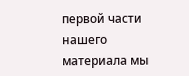первой части нашего материала мы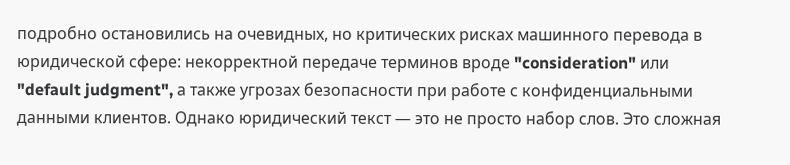подробно остановились на очевидных, но критических рисках машинного перевода в юридической сфере: некорректной передаче терминов вроде "consideration" или "default judgment", а также угрозах безопасности при работе с конфиденциальными данными клиентов. Однако юридический текст — это не просто набор слов. Это сложная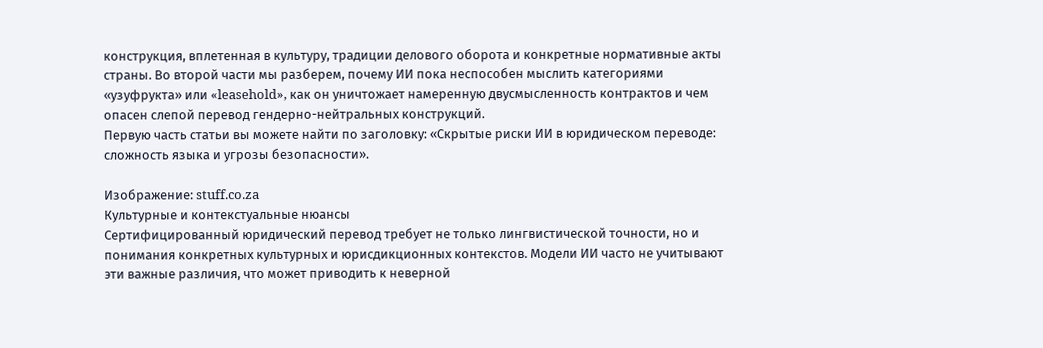конструкция, вплетенная в культуру, традиции делового оборота и конкретные нормативные акты страны. Во второй части мы разберем, почему ИИ пока неспособен мыслить категориями «узуфрукта» или «leasehold», как он уничтожает намеренную двусмысленность контрактов и чем опасен слепой перевод гендерно-нейтральных конструкций.
Первую часть статьи вы можете найти по заголовку: «Скрытые риски ИИ в юридическом переводе: сложность языка и угрозы безопасности».

Изображение: stuff.co.za
Культурные и контекстуальные нюансы
Сертифицированный юридический перевод требует не только лингвистической точности, но и понимания конкретных культурных и юрисдикционных контекстов. Модели ИИ часто не учитывают эти важные различия, что может приводить к неверной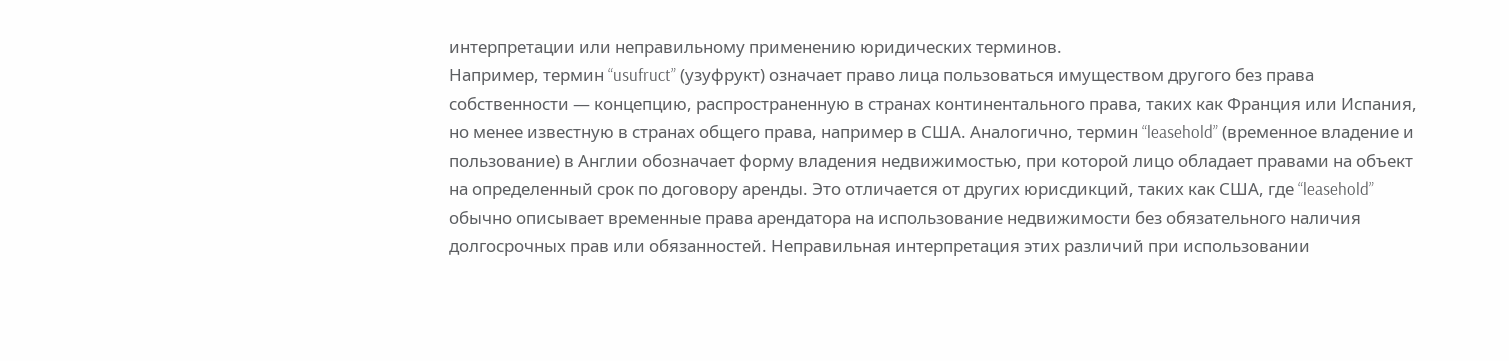интерпретации или неправильному применению юридических терминов.
Например, термин “usufruct” (узуфрукт) означает право лица пользоваться имуществом другого без права собственности — концепцию, распространенную в странах континентального права, таких как Франция или Испания, но менее известную в странах общего права, например в США. Аналогично, термин “leasehold” (временное владение и пользование) в Англии обозначает форму владения недвижимостью, при которой лицо обладает правами на объект на определенный срок по договору аренды. Это отличается от других юрисдикций, таких как США, где “leasehold” обычно описывает временные права арендатора на использование недвижимости без обязательного наличия долгосрочных прав или обязанностей. Неправильная интерпретация этих различий при использовании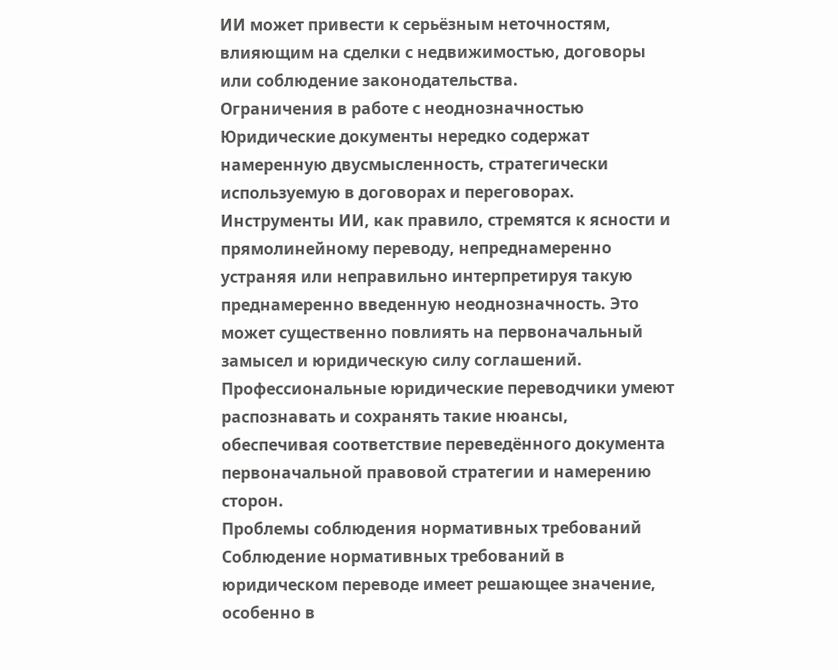ИИ может привести к серьёзным неточностям, влияющим на сделки с недвижимостью, договоры или соблюдение законодательства.
Ограничения в работе с неоднозначностью
Юридические документы нередко содержат намеренную двусмысленность, стратегически используемую в договорах и переговорах. Инструменты ИИ, как правило, стремятся к ясности и прямолинейному переводу, непреднамеренно устраняя или неправильно интерпретируя такую преднамеренно введенную неоднозначность. Это может существенно повлиять на первоначальный замысел и юридическую силу соглашений.
Профессиональные юридические переводчики умеют распознавать и сохранять такие нюансы, обеспечивая соответствие переведённого документа первоначальной правовой стратегии и намерению сторон.
Проблемы соблюдения нормативных требований
Соблюдение нормативных требований в юридическом переводе имеет решающее значение, особенно в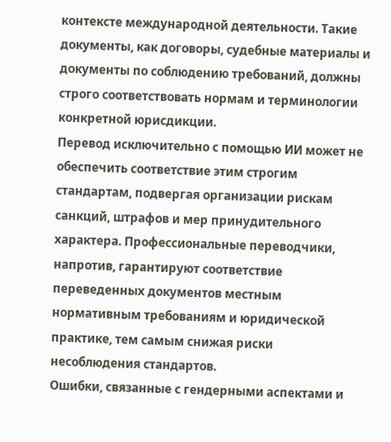контексте международной деятельности. Такие документы, как договоры, судебные материалы и документы по соблюдению требований, должны строго соответствовать нормам и терминологии конкретной юрисдикции.
Перевод исключительно с помощью ИИ может не обеспечить соответствие этим строгим стандартам, подвергая организации рискам санкций, штрафов и мер принудительного характера. Профессиональные переводчики, напротив, гарантируют соответствие переведенных документов местным нормативным требованиям и юридической практике, тем самым снижая риски несоблюдения стандартов.
Ошибки, связанные с гендерными аспектами и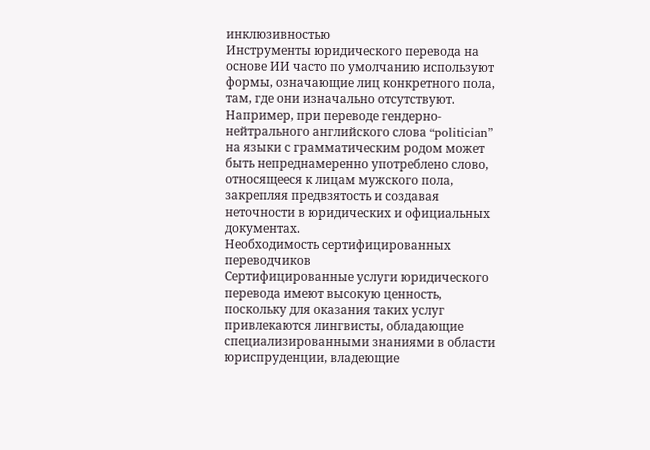инклюзивностью
Инструменты юридического перевода на основе ИИ часто по умолчанию используют формы, означающие лиц конкретного пола, там, где они изначально отсутствуют. Например, при переводе гендерно-нейтрального английского слова “politician” на языки с грамматическим родом может быть непреднамеренно употреблено слово, относящееся к лицам мужского пола, закрепляя предвзятость и создавая неточности в юридических и официальных документах.
Необходимость сертифицированных переводчиков
Сертифицированные услуги юридического перевода имеют высокую ценность, поскольку для оказания таких услуг привлекаются лингвисты, обладающие специализированными знаниями в области юриспруденции, владеющие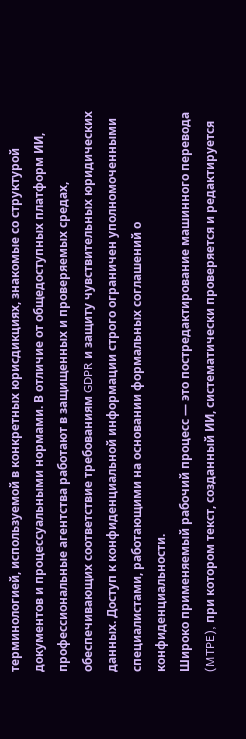терминологией, используемой в конкретных юрисдикциях, знакомые со структурой документов и процессуальными нормами. В отличие от общедоступных платформ ИИ, профессиональные агентства работают в защищенных и проверяемых средах, обеспечивающих соответствие требованиям GDPR и защиту чувствительных юридических данных. Доступ к конфиденциальной информации строго ограничен уполномоченными специалистами, работающими на основании формальных соглашений о конфиденциальности.
Широко применяемый рабочий процесс — это постредактирование машинного перевода (MTPE), при котором текст, созданный ИИ, систематически проверяется и редактируется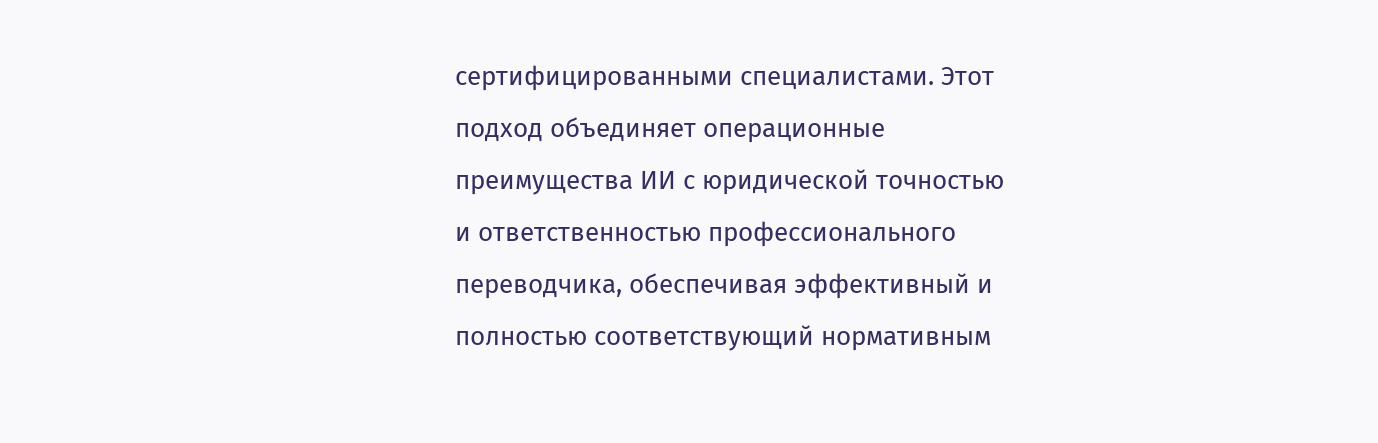сертифицированными специалистами. Этот подход объединяет операционные преимущества ИИ с юридической точностью и ответственностью профессионального переводчика, обеспечивая эффективный и полностью соответствующий нормативным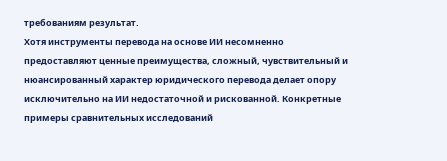требованиям результат.
Хотя инструменты перевода на основе ИИ несомненно предоставляют ценные преимущества, сложный, чувствительный и нюансированный характер юридического перевода делает опору исключительно на ИИ недостаточной и рискованной. Конкретные примеры сравнительных исследований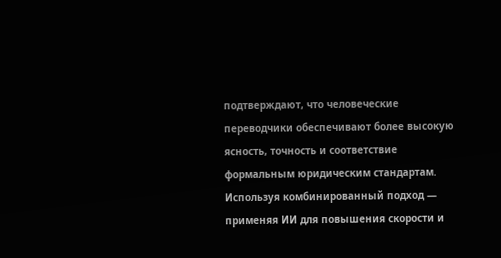подтверждают, что человеческие переводчики обеспечивают более высокую ясность, точность и соответствие формальным юридическим стандартам. Используя комбинированный подход — применяя ИИ для повышения скорости и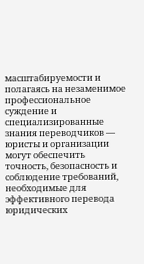масштабируемости и полагаясь на незаменимое профессиональное суждение и специализированные знания переводчиков — юристы и организации могут обеспечить точность, безопасность и соблюдение требований, необходимые для эффективного перевода юридических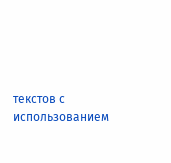текстов с использованием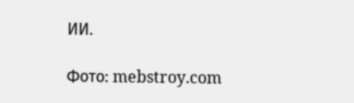ИИ.

Фото: mebstroy.com